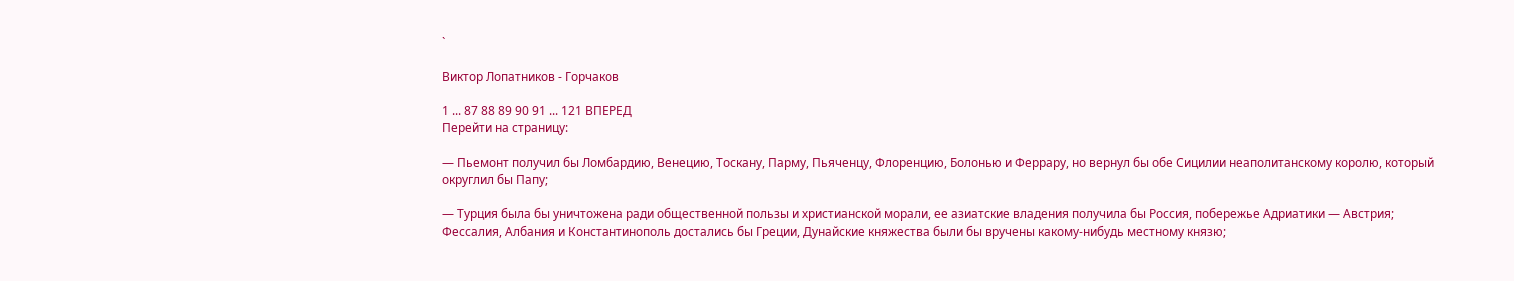`

Виктор Лопатников - Горчаков

1 ... 87 88 89 90 91 ... 121 ВПЕРЕД
Перейти на страницу:

— Пьемонт получил бы Ломбардию, Венецию, Тоскану, Парму, Пьяченцу, Флоренцию, Болонью и Феррару, но вернул бы обе Сицилии неаполитанскому королю, который округлил бы Папу;

— Турция была бы уничтожена ради общественной пользы и христианской морали, ее азиатские владения получила бы Россия, побережье Адриатики — Австрия; Фессалия, Албания и Константинополь достались бы Греции, Дунайские княжества были бы вручены какому-нибудь местному князю;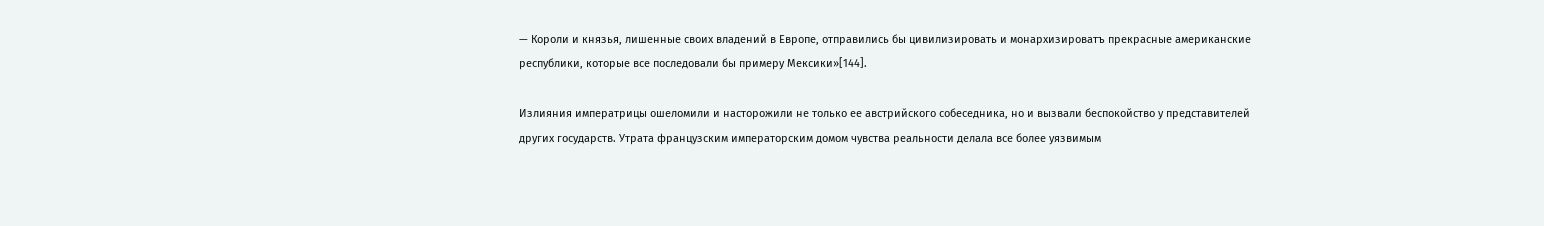— Короли и князья, лишенные своих владений в Европе, отправились бы цивилизировать и монархизироватъ прекрасные американские республики, которые все последовали бы примеру Мексики»[144].

Излияния императрицы ошеломили и насторожили не только ее австрийского собеседника, но и вызвали беспокойство у представителей других государств. Утрата французским императорским домом чувства реальности делала все более уязвимым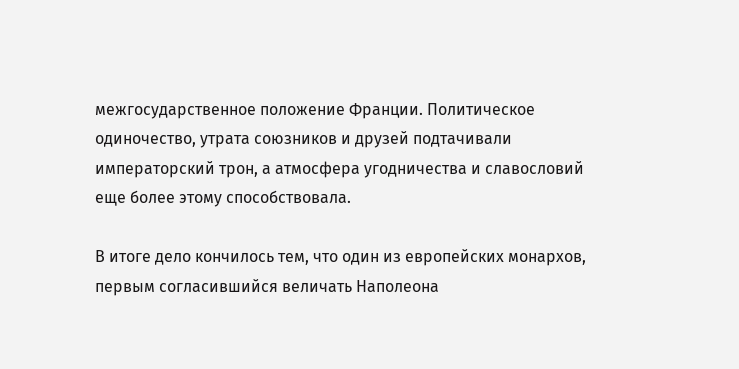межгосударственное положение Франции. Политическое одиночество, утрата союзников и друзей подтачивали императорский трон, а атмосфера угодничества и славословий еще более этому способствовала.

В итоге дело кончилось тем, что один из европейских монархов, первым согласившийся величать Наполеона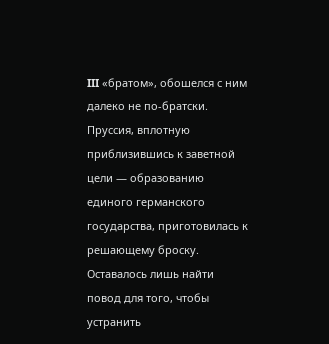III «братом», обошелся с ним далеко не по-братски. Пруссия, вплотную приблизившись к заветной цели — образованию единого германского государства, приготовилась к решающему броску. Оставалось лишь найти повод для того, чтобы устранить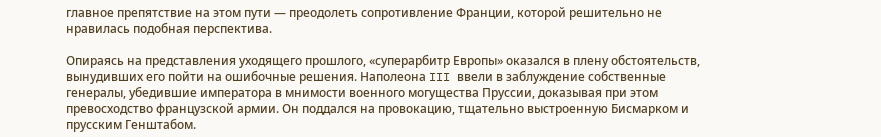главное препятствие на этом пути — преодолеть сопротивление Франции, которой решительно не нравилась подобная перспектива.

Опираясь на представления уходящего прошлого, «суперарбитр Европы» оказался в плену обстоятельств, вынудивших его пойти на ошибочные решения. Наполеона III ввели в заблуждение собственные генералы, убедившие императора в мнимости военного могущества Пруссии, доказывая при этом превосходство французской армии. Он поддался на провокацию, тщательно выстроенную Бисмарком и прусским Генштабом.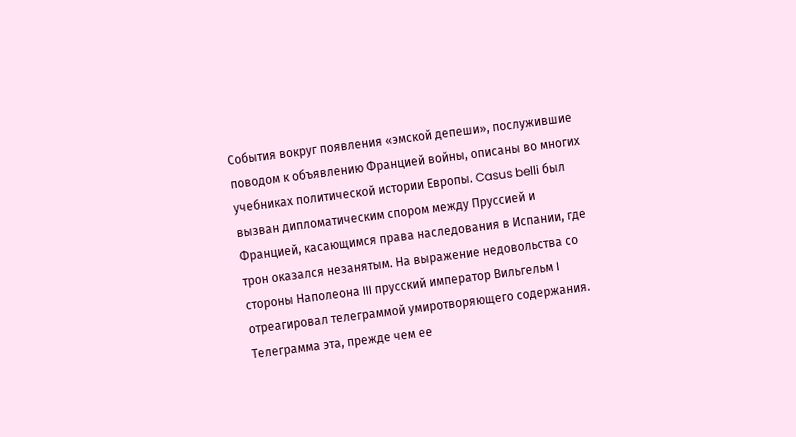События вокруг появления «эмской депеши», послужившие поводом к объявлению Францией войны, описаны во многих учебниках политической истории Европы. Casus belli был вызван дипломатическим спором между Пруссией и Францией, касающимся права наследования в Испании, где трон оказался незанятым. На выражение недовольства со стороны Наполеона III прусский император Вильгельм I отреагировал телеграммой умиротворяющего содержания. Телеграмма эта, прежде чем ее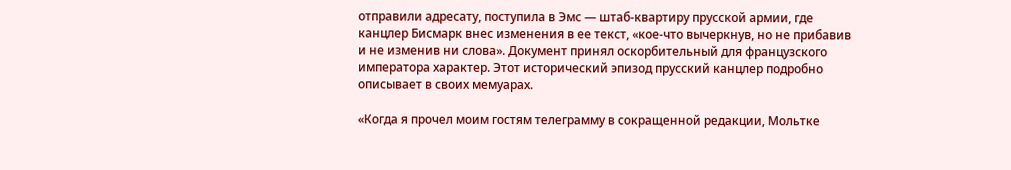отправили адресату, поступила в Эмс — штаб-квартиру прусской армии, где канцлер Бисмарк внес изменения в ее текст, «кое-что вычеркнув, но не прибавив и не изменив ни слова». Документ принял оскорбительный для французского императора характер. Этот исторический эпизод прусский канцлер подробно описывает в своих мемуарах.

«Когда я прочел моим гостям телеграмму в сокращенной редакции, Мольтке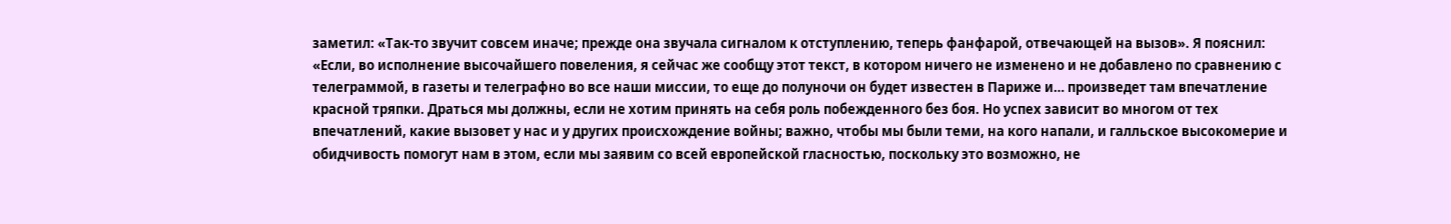заметил: «Так-то звучит совсем иначе; прежде она звучала сигналом к отступлению, теперь фанфарой, отвечающей на вызов». Я пояснил: «Если, во исполнение высочайшего повеления, я сейчас же сообщу этот текст, в котором ничего не изменено и не добавлено по сравнению с телеграммой, в газеты и телеграфно во все наши миссии, то еще до полуночи он будет известен в Париже и… произведет там впечатление красной тряпки. Драться мы должны, если не хотим принять на себя роль побежденного без боя. Но успех зависит во многом от тех впечатлений, какие вызовет у нас и у других происхождение войны; важно, чтобы мы были теми, на кого напали, и галльское высокомерие и обидчивость помогут нам в этом, если мы заявим со всей европейской гласностью, поскольку это возможно, не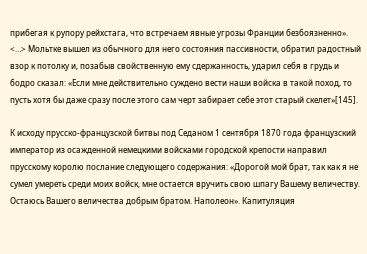прибегая к рупору рейхстага, что встречаем явные угрозы Франции безбоязненно». <…> Мольтке вышел из обычного для него состояния пассивности, обратил радостный взор к потолку и, позабыв свойственную ему сдержанность, ударил себя в грудь и бодро сказал: «Если мне действительно суждено вести наши войска в такой поход, то пусть хотя бы даже сразу после этого сам черт забирает себе этот старый скелет»[145].

К исходу прусско-французской битвы под Седаном 1 сентября 1870 года французский император из осажденной немецкими войсками городской крепости направил прусскому королю послание следующего содержания: «Дорогой мой брат, так как я не сумел умереть среди моих войск, мне остается вручить свою шпагу Вашему величеству. Остаюсь Вашего величества добрым братом. Наполеон». Капитуляция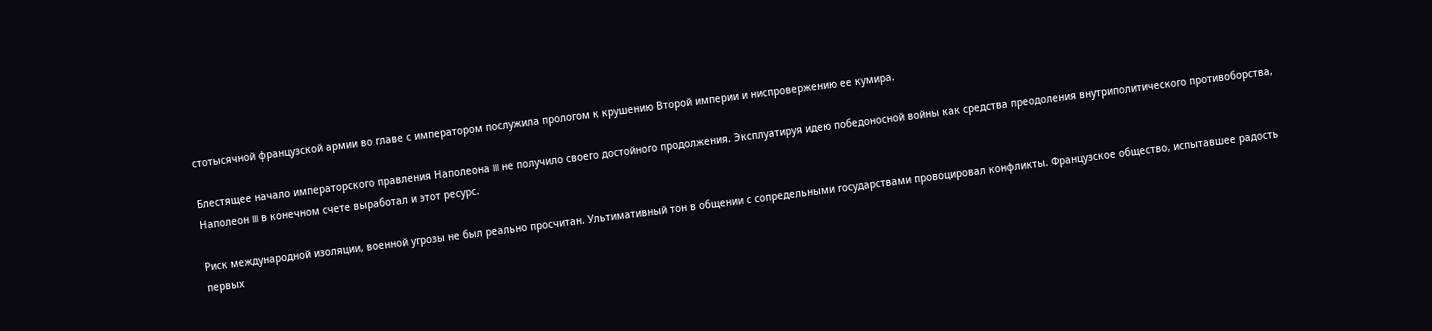стотысячной французской армии во главе с императором послужила прологом к крушению Второй империи и ниспровержению ее кумира.

Блестящее начало императорского правления Наполеона III не получило своего достойного продолжения. Эксплуатируя идею победоносной войны как средства преодоления внутриполитического противоборства, Наполеон III в конечном счете выработал и этот ресурс.

Риск международной изоляции, военной угрозы не был реально просчитан. Ультимативный тон в общении с сопредельными государствами провоцировал конфликты. Французское общество, испытавшее радость первых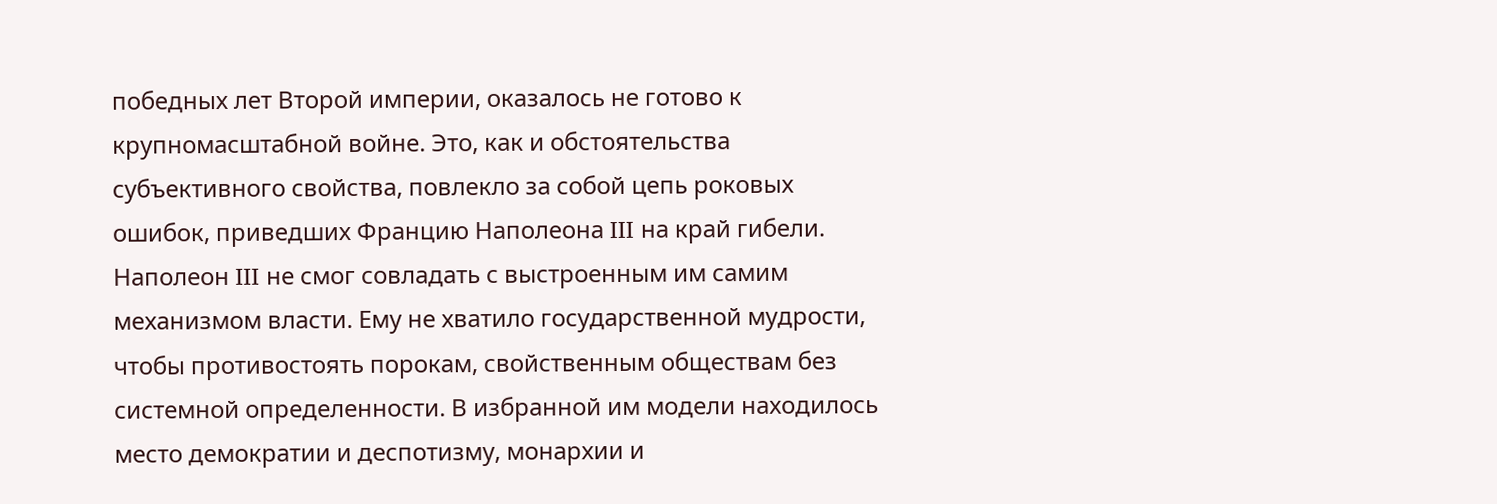победных лет Второй империи, оказалось не готово к крупномасштабной войне. Это, как и обстоятельства субъективного свойства, повлекло за собой цепь роковых ошибок, приведших Францию Наполеона III на край гибели. Наполеон III не смог совладать с выстроенным им самим механизмом власти. Ему не хватило государственной мудрости, чтобы противостоять порокам, свойственным обществам без системной определенности. В избранной им модели находилось место демократии и деспотизму, монархии и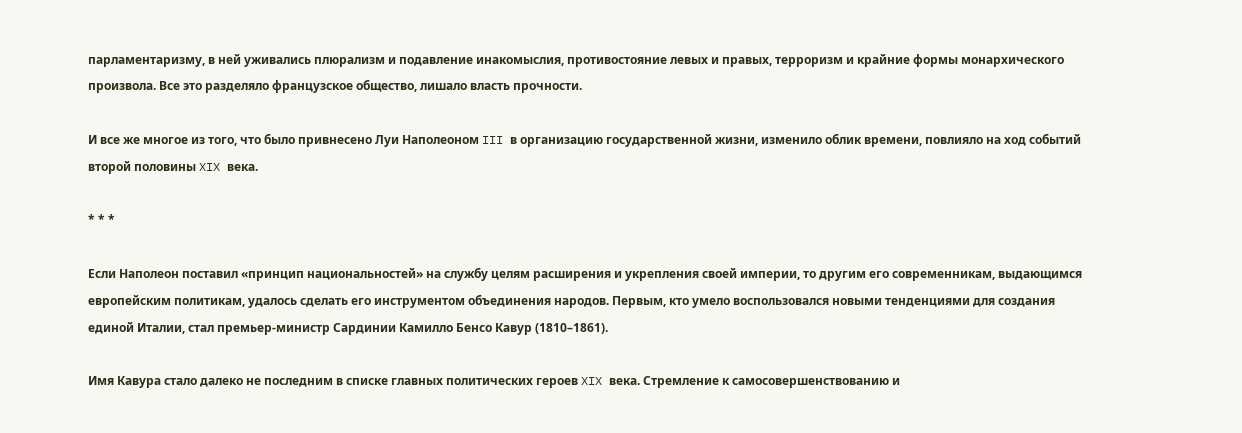парламентаризму, в ней уживались плюрализм и подавление инакомыслия, противостояние левых и правых, терроризм и крайние формы монархического произвола. Все это разделяло французское общество, лишало власть прочности.

И все же многое из того, что было привнесено Луи Наполеоном III в организацию государственной жизни, изменило облик времени, повлияло на ход событий второй половины XIX века.

* * *

Если Наполеон поставил «принцип национальностей» на службу целям расширения и укрепления своей империи, то другим его современникам, выдающимся европейским политикам, удалось сделать его инструментом объединения народов. Первым, кто умело воспользовался новыми тенденциями для создания единой Италии, стал премьер-министр Сардинии Камилло Бенсо Кавур (1810–1861).

Имя Кавура стало далеко не последним в списке главных политических героев XIX века. Стремление к самосовершенствованию и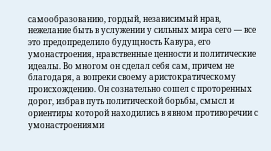самообразованию, гордый, независимый нрав, нежелание быть в услужении у сильных мира сего — все это предопределило будущность Кавура, его умонастроения, нравственные ценности и политические идеалы. Во многом он сделал себя сам, причем не благодаря, а вопреки своему аристократическому происхождению. Он сознательно сошел с проторенных дорог, избрав путь политической борьбы, смысл и ориентиры которой находились в явном противоречии с умонастроениями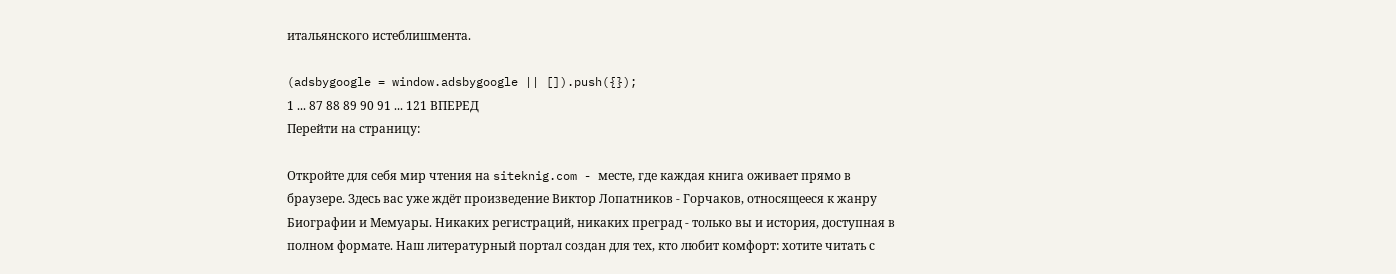итальянского истеблишмента.

(adsbygoogle = window.adsbygoogle || []).push({});
1 ... 87 88 89 90 91 ... 121 ВПЕРЕД
Перейти на страницу:

Откройте для себя мир чтения на siteknig.com - месте, где каждая книга оживает прямо в браузере. Здесь вас уже ждёт произведение Виктор Лопатников - Горчаков, относящееся к жанру Биографии и Мемуары. Никаких регистраций, никаких преград - только вы и история, доступная в полном формате. Наш литературный портал создан для тех, кто любит комфорт: хотите читать с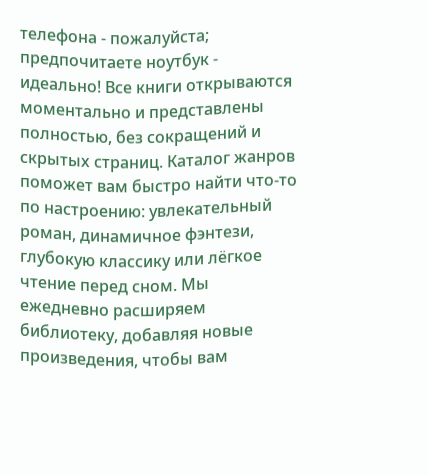телефона - пожалуйста; предпочитаете ноутбук - идеально! Все книги открываются моментально и представлены полностью, без сокращений и скрытых страниц. Каталог жанров поможет вам быстро найти что-то по настроению: увлекательный роман, динамичное фэнтези, глубокую классику или лёгкое чтение перед сном. Мы ежедневно расширяем библиотеку, добавляя новые произведения, чтобы вам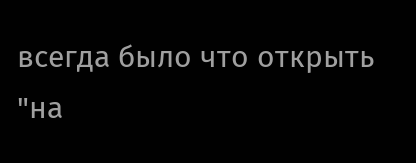всегда было что открыть "на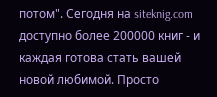потом". Сегодня на siteknig.com доступно более 200000 книг - и каждая готова стать вашей новой любимой. Просто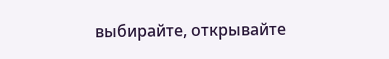выбирайте, открывайте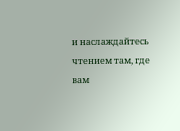и наслаждайтесь чтением там, где вам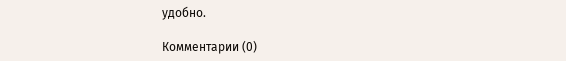удобно.

Комментарии (0)